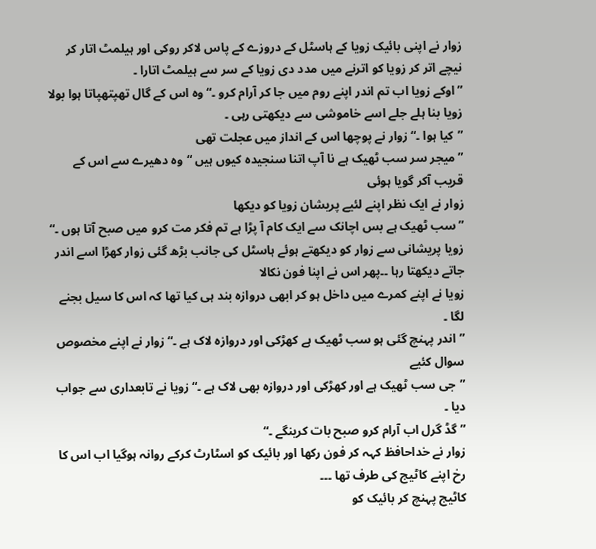زوار نے اپنی بائیک زویا کے ہاسٹل کے دروزے کے پاس لاکر روکی اور ہیلمٹ اتار کر نیچے اتر کر زویا کو اترنے میں مدد دی زویا کے سر سے ہیلمٹ اتارا ۔
”اوکے زویا اب تم اندر اپنے روم میں جا کر آرام کرو ۔“ وہ اس کے گال تھپتھپاتا ہوا بولا
زویا بنا ہلے جلے اسے خاموشی سے دیکھتی رہی ۔
”کیا ہوا ۔“ زوار نے پوچھا اس کے انداز میں عجلت تھی
”میجر سر سب ٹھیک ہے نا آپ اتنا سنجیدہ کیوں ہیں “وہ دھیرے سے اس کے قریب آکر گویا ہوئی
زوار نے ایک نظر اپنے لئیے پریشان زویا کو دیکھا
” سب ٹھیک ہے بس اچانک سے ایک کام آ پڑا ہے تم فکر مت کرو میں صبح آتا ہوں ۔“
زویا پریشانی سے زوار کو دیکھتے ہوئے ہاسٹل کی جانب بڑھ گئی زوار کھڑا اسے اندر جاتے دیکھتا رہا ۔۔پھر اس نے اپنا فون نکالا
زویا نے اپنے کمرے میں داخل ہو کر ابھی دروازہ بند ہی کیا تھا کہ اس کا سیل بجنے لگا ۔
”اندر پہنچ گئی ہو سب ٹھیک ہے کھڑکی اور دروازہ لاک ہے ۔“زوار نے اپنے مخصوص سوال کئیے
”جی سب ٹھیک ہے اور کھڑکی اور دروازہ بھی لاک ہے ۔“ زویا نے تابعداری سے جواب دیا ۔
”گڈ گرل اب آرام کرو صبح بات کرینگے ۔“
زوار نے خداحافظ کہہ کر فون رکھا اور بائیک کو اسٹارٹ کرکے روانہ ہوگیا اب اس کا رخ اپنے کاٹیج کی طرف تھا ۔۔۔
کاٹیج پہنچ کر بائیک کو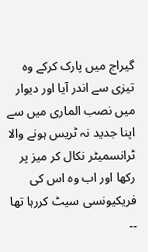گیراج میں پارک کرکے وہ تیزی سے اندر آیا اور دیوار میں نصب الماری میں سے اپنا جدید نہ ٹریس ہونے والا ٹرانسمیٹر نکال کر میز پر رکھا اور اب وہ اس کی فریکیونسی سیٹ کررہا تھا ۔۔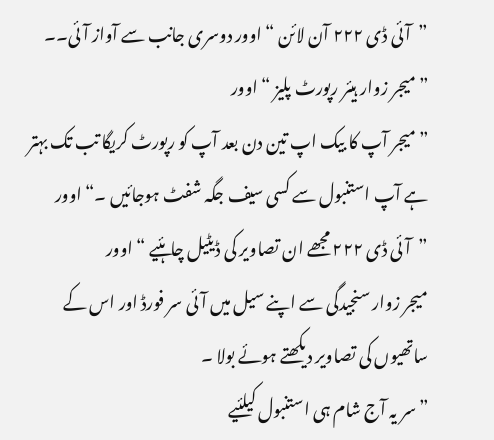”آئی ڈی ٢٢٢ آن لائن “ اوور دوسری جانب سے آواز آئی۔۔
”میجر زوار ہیئر رپورٹ پلیز “ اوور
”میجر آپ کا بیک اپ تین دن بعد آپ کو رپورٹ کریگا تب تک بہتر ہے آپ استنبول سے کسی سیف جگہ شفٹ ہوجائیں ۔“ اوور
”آئی ڈی ٢٢٢ مجھے ان تصاویر کی ڈیٹیل چاہئیے “ اوور
میجر زوار سنجیدگی سے اپنے سیل میں آئی سر فورڈ اور اس کے ساتھیوں کی تصاویر دیکھتے ہوئے بولا ۔
” سر یہ آج شام ہی استنبول کیلئیے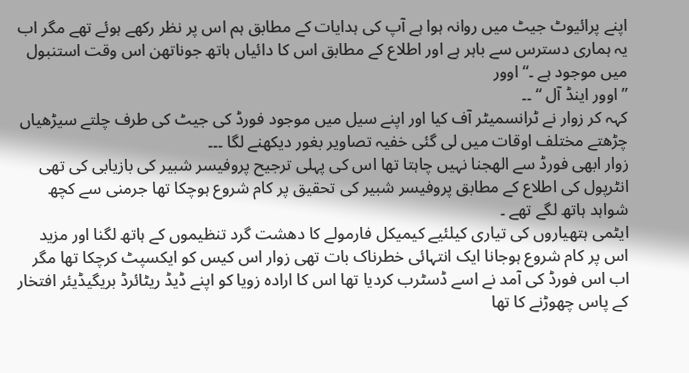اپنے پرائیوٹ جیٹ میں روانہ ہوا ہے آپ کی ہدایات کے مطابق ہم اس پر نظر رکھے ہوئے تھے مگر اب یہ ہماری دسترس سے باہر ہے اور اطلاع کے مطابق اس کا دائیاں ہاتھ جوناتھن اس وقت استنبول میں موجود ہے ۔“اوور
”اوور اینڈ آل “ ۔۔
کہہ کر زوار نے ٹرانسمیٹر آف کیا اور اپنے سیل میں موجود فورڈ کی جیٹ کی طرف چلتے سیڑھیاں چڑھتے مختلف اوقات میں لی گئی خفیہ تصاویر بغور دیکھنے لگا ۔۔۔
زوار ابھی فورڈ سے الھجنا نہیں چاہتا تھا اس کی پہلی ترجیح پروفیسر شبیر کی بازیابی کی تھی انٹرپول کی اطلاع کے مطابق پروفیسر شبیر کی تحقیق پر کام شروع ہوچکا تھا جرمنی سے کچھ شواہد ہاتھ لگے تھے ۔
ایٹمی ہتھیاروں کی تیاری کیلئیے کیمیکل فارمولے کا دھشت گرد تنظیموں کے ہاتھ لگنا اور مزید اس پر کام شروع ہوجانا ایک انتہائی خطرناک بات تھی زوار اس کیس کو ایکسپٹ کرچکا تھا مگر اب اس فورڈ کی آمد نے اسے ڈسٹرب کردیا تھا اس کا ارادہ زویا کو اپنے ڈیڈ ریٹائرڈ بریگیڈیئر افتخار کے پاس چھوڑنے کا تھا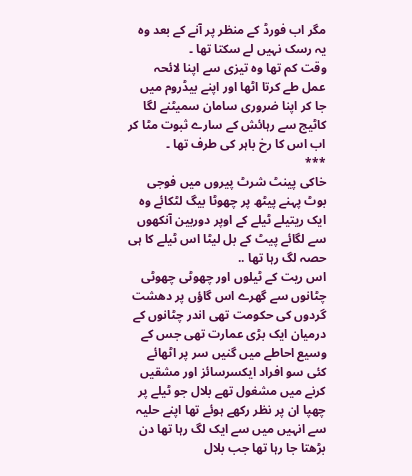مگر اب فورڈ کے منظر پر آنے کے بعد وہ یہ رسک نہیں لے سکتا تھا ۔
وقت کم تھا وہ تیزی سے اپنا لائحہ عمل طے کرتا اٹھا اور اپنے بیڈروم میں جا کر اپنا ضروری سامان سمیٹنے لگا کاٹیج سے رہائش کے سارے ثبوت مٹا کر اب اس کا رخ باہر کی طرف تھا ۔
***
خاکی پینٹ شرٹ پیروں میں فوجی بوٹ پہنے پیٹھ پر چھوٹا بیگ لٹکائے وہ ایک ریتیلے ٹیلے کے اوپر دوربین آنکھوں سے لگائے پیٹ کے بل لیٹا اس ٹیلے کا ہی حصہ لگ رہا تھا ..
اس ریت کے ٹیلوں اور چھوٹی چھوٹی چٹانوں سے گھرے اس گاؤں پر دھشت گردوں کی حکومت تھی اندر چٹانوں کے درمیان ایک بڑی عمارت تھی جس کے وسیع احاطے میں گنیں سر پر اٹھائے کئی سو افراد ایکسرسائز اور مشقیں کرنے میں مشغول تھے بلال جو ٹیلے پر چھپا ان پر نظر رکھے ہوئے تھا اپنے حلیہ سے انہیں میں سے ایک لگ رہا تھا دن بڑھتا جا رہا تھا جب بلال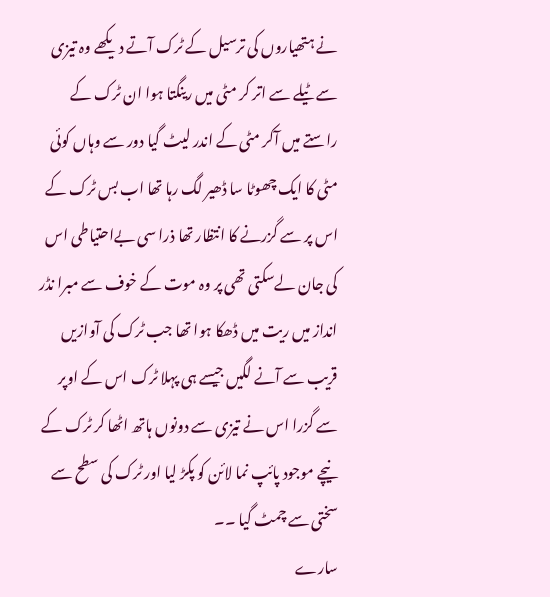نے ہتھیاروں کی ترسیل کے ٹرک آتے دیکھے وہ تیزی سے ٹیلے سے اتر کر مٹی میں رینگتا ہوا ان ٹرک کے راستے میں آکر مٹی کے اندر لیٹ گیا دور سے وہاں کوئی مٹی کا ایک چھوٹا سا ڈھیر لگ رہا تھا اب بس ٹرک کے اس پر سے گزرنے کا انتظار تھا ذرا سی بےاحتیاطی اس کی جان لےسکتی تھی پر وہ موت کے خوف سے مبرا نڈر انداز میں ریت میں ڈھکا ہوا تھا جب ٹرک کی آوازیں قریب سے آنے لگیں جیسے ہی پہلا ٹرک اس کے اوپر سے گزرا اس نے تیزی سے دونوں ہاتھ اٹھا کر ٹرک کے نیچے موجود پائپ نما لائن کو پکڑ لیا اور ٹرک کی سطح سے سختی سے چمٹ گیا ۔۔
سارے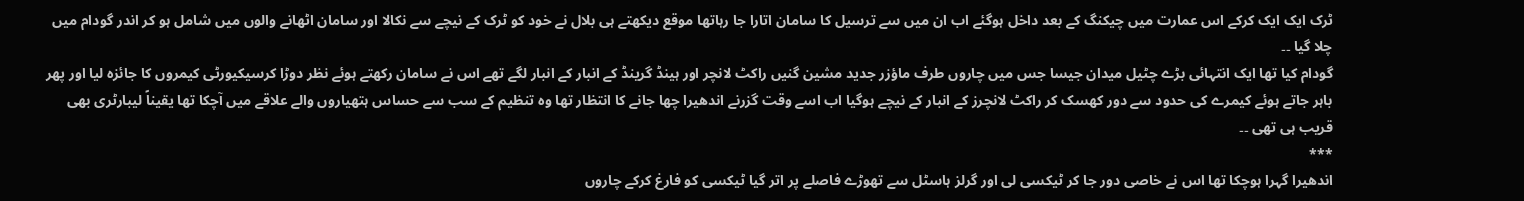ٹرک ایک ایک کرکے اس عمارت میں چیکنگ کے بعد داخل ہوگئے اب ان میں سے ترسیل کا سامان اتارا جا رہاتھا موقع دیکھتے ہی بلال نے خود کو ٹرک کے نیچے سے نکالا اور سامان اٹھانے والوں میں شامل ہو کر اندر گودام میں چلا گیا ۔۔
گودام کیا تھا ایک انتہائی بڑے چٹیل میدان جیسا جس میں چاروں طرف ماؤزر جدید مشین گنیں راکٹ لانچر اور ہینڈ گرینڈ کے انبار کے انبار لگے تھے اس نے سامان رکھتے ہوئے نظر دوڑا کرسیکیورٹی کیمروں کا جائزہ لیا اور پھر باہر جاتے ہوئے کیمرے کی حدود سے دور کھسک کر راکٹ لانچرز کے انبار کے نیچے ہوگیا اب اسے وقت گزرنے اندھیرا چھا جانے کا انتظار تھا وہ تنظیم کے سب سے حساس ہتھیاروں والے علاقے میں آچکا تھا یقیناً لیبارٹری بھی قریب ہی تھی ۔۔
***
اندھیرا گہرا ہوچکا تھا اس نے خاصی دور جا کر ٹیکسی لی اور گرلز ہاسٹل سے تھوڑے فاصلے پر اتر گیا ٹیکسی کو فارغ کرکے چاروں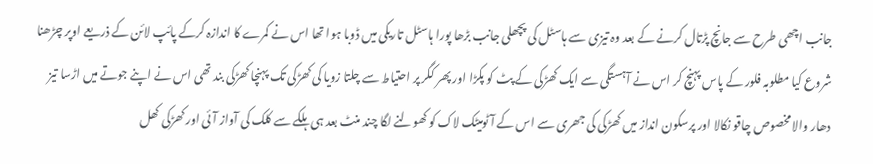جانب اچھی طرح سے جانچ پڑتال کرنے کے بعد وہ تیزی سے ہاسٹل کی پچھلی جانب بڑھا پورا ہاسٹل تاریکی میں ڈوبا ہوا تھا اس نے کمرے کا اندازہ کرکے پائپ لائن کے ذریعے اوپر چڑھنا شروع کیا مطلوبہ فلور کے پاس پہنچ کر اس نے آہستگی سے ایک کھڑکی کے پٹ کو پکڑا اور پھر کگر پر احتیاط سے چلتا زویا کی کھڑکی تک پہنچا کھڑکی بند تھی اس نے اپنے جوتے میں اڑسا تیز دھار والا مخصوص چاقو نکالا اور پرسکون انداز میں کھڑکی کی جھری سے اس کے آٹومیٹک لاک کو کھولنے لگا چند منٹ بعد ہی ہلکے سے کلک کی آواز آئی اور کھڑکی کھل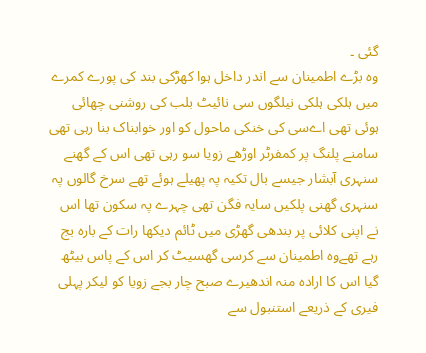گئی ۔
وہ بڑے اطمینان سے اندر داخل ہوا کھڑکی بند کی پورے کمرے میں ہلکی ہلکی نیلگوں سی نائیٹ بلب کی روشنی چھائی ہوئی تھی اےسی کی خنکی ماحول کو اور خوابناک بنا رہی تھی سامنے پلنگ پر کمفرٹر اوڑھے زویا سو رہی تھی اس کے گھنے سنہری آبشار جیسے بال تکیہ پہ پھیلے ہوئے تھے سرخ گالوں پہ سنہری گھنی پلکیں سایہ فگن تھی چہرے پہ سکون تھا اس نے اپنی کلائی پر بندھی گھڑی میں ٹائم دیکھا رات کے بارہ بج رہے تھےوہ اطمینان سے کرسی گھسیٹ کر اس کے پاس بیٹھ گیا اس کا ارادہ منہ اندھیرے صبح چار بجے زویا کو لیکر پہلی فیری کے ذریعے استنبول سے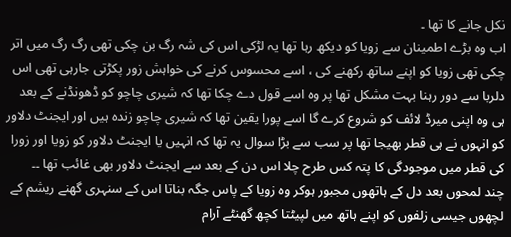نکل جانے کا تھا ۔
اب وہ بڑے اطمینان سے زویا کو دیکھ رہا تھا یہ لڑکی اس کی شہ رگ بن چکی تھی رگ رگ میں اتر چکی تھی زویا کو اپنے ساتھ رکھنے کی ، اسے محسوس کرنے کی خواہش زور پکڑتی جارہی تھی اس دلربا سے دور رہنا بہت مشکل تھا پر وہ اسے قول دے چکا تھا کہ شیری چاچو کو ڈھونڈنے کے بعد ہی وہ اپنی میرڈ لائف کو شروع کرے گا اسے پورا یقین تھا کہ شیری چاچو زندہ ہیں اور ایجنٹ دلاور کو انہوں نے ہی قطر بھیجا تھا پر سب سے بڑا سوال یہ تھا کہ انہیں یا ایجنٹ دلاور کو زویا اور زورا کی قطر میں موجودگی کا پتہ کس طرح چلا اس دن کے بعد سے ایجنٹ دلاور بھی غائب تھا ۔۔
چند لمحوں بعد دل کے ہاتھوں مجبور ہوکر وہ زویا کے پاس جگہ بناتا اس کے سنہری گھنے ریشم کے لچھوں جیسی زلفوں کو اپنے ہاتھ میں لپیٹتا کچھ گھنٹے آرام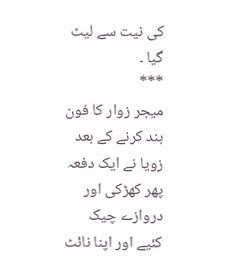کی نیت سے لیٹ گیا ۔
***
میجر زوار کا فون بند کرنے کے بعد زویا نے ایک دفعہ پھر کھڑکی اور دروازے چیک کئیے اور اپنا نائٹ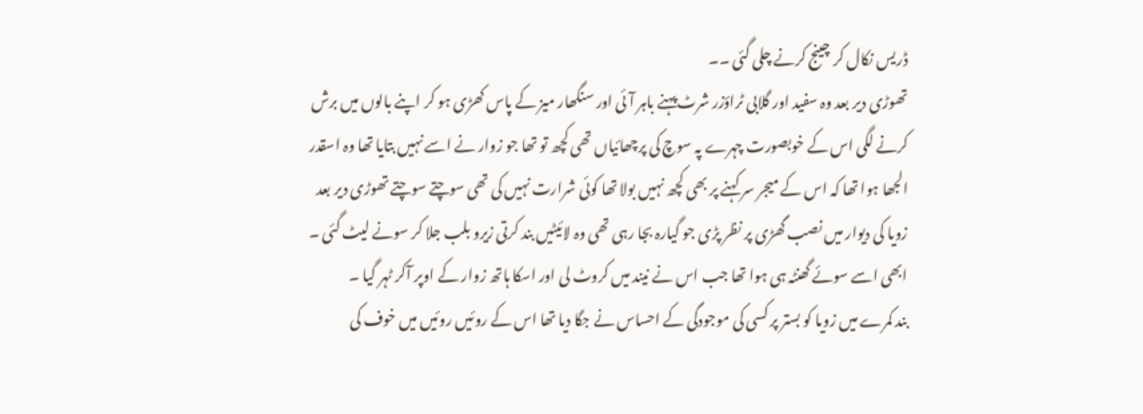ڈریس نکال کر چینج کرنے چلی گئی ۔۔
تھوڑی دیر بعد وہ سفید اور گلابی ٹراؤزر شرٹ پہنے باہر آئی اور سنگھار میز کے پاس کھڑی ہو کر اپنے بالوں میں برش کرنے لگی اس کے خوبصورت چہرے پہ سوچ کی پرچھائیاں تھی کچھ تو تھا جو زوار نے اسے نہیں بتایا تھا وہ اسقدر الجھا ہوا تھا کہ اس کے میجر سر کہنے پر بھی کچھ نہیں بولا تھا کوئی شرارت نہیں کی تھی سوچتے سوچتے تھوڑی دیر بعد زویا کی دیوار میں نصب گھڑی پر نظر پڑی جو گیارہ بجا رہی تھی وہ لائیٹیں بند کرتی زیرو بلب جلا کر سونے لیٹ گئی ۔
ابھی اسے سوئے گھنٹہ ہی ہوا تھا جب اس نے نیند میں کروٹ لی اور اسکا ہاتھ زوار کے اوپر آکر ٹہر گیا ۔
بند کمرے میں زویا کو بستر پر کسی کی موجودگی کے احساس نے جگا دیا تھا اس کے روئيں روئيں میں خوف کی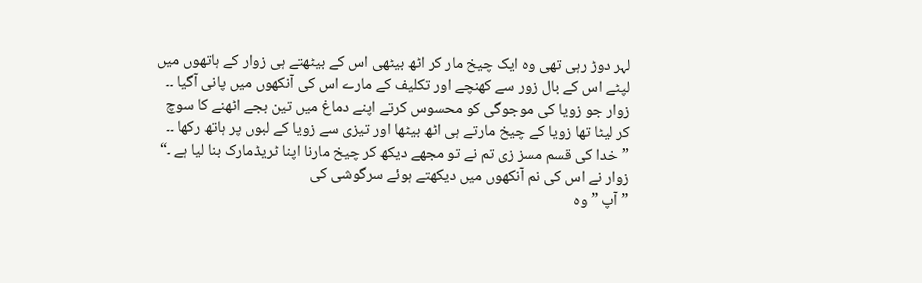لہر دوڑ رہی تھی وہ ایک چیخ مار کر اٹھ بیٹھی اس کے بیٹھتے ہی زوار کے ہاتھوں میں لپٹے اس کے بال زور سے کھنچے اور تکلیف کے مارے اس کی آنکھوں میں پانی آگیا ۔۔
زوار جو زویا کی موجوگی کو محسوس کرتے اپنے دماغ میں تین بجے اٹھنے کا سوچ کر لیٹا تھا زویا کے چیخ مارتے ہی اٹھ بیٹھا اور تیزی سے زویا کے لبوں پر ہاتھ رکھا ۔۔
”خدا کی قسم مسز زی تم نے تو مجھے دیکھ کر چیخ مارنا اپنا ٹریڈمارک بنا لیا ہے ۔“ زوار نے اس کی نم آنکھوں میں دیکھتے ہوئے سرگوشی کی
” آپ ” وہ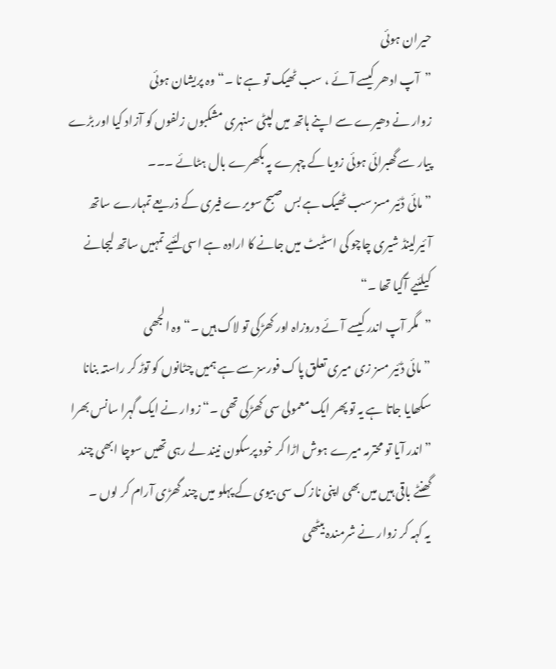حیران ہوئی
”آپ ادھر کیسے آئے ، سب ٹھیک تو ہے نا ۔“ وہ پریشان ہوئی
زوار نے دھیرے سے اپنے ہاتھ میں لپٹی سنہری مشکبوں زلفوں کو آزاد کیا اور بڑے پیار سے گھبرائی ہوئی زویا کے چہرے پہ بکھرے بال ہٹائے ۔۔۔
” مائی ڈئیر مسز سب ٹھیک ہے بس صبح سویرے فیری کے ذریعے تمہارے ساتھ آئیرلینڈ شیری چاچو کی اسٹیٹ میں جانے کا ارادہ ہے اسی لئیے تمہیں ساتھ لیجانے کیلئیے آگیا تھا ۔“
”مگر آپ اندر کیسے آئے دروزاہ اور کھڑکی تو لاک ہیں ۔“ وہ الجھی
” مائی ڈئیر مسز زی میری تعلق پاک فورسز سے ہے ہمیں چٹانوں کو توڑ کر راستہ بنانا سکھایا جاتا ہے یہ تو پھر ایک معمولی سی کھڑکی تھی ۔“ زوار نے ایک گہرا سانس بھرا
”اندر آیا تو محترمہ میرے ہوش اڑا کر خود پرسکون نیند لے رہی تھیں سوچا ابھی چند گھنٹے باقی ہیں میں بھی اپنی نازک سی بیوی کے پہلو میں چند گھڑی آرام کر لوں ۔
یہ کہہ کر زوار نے شرمندہ بیٹھی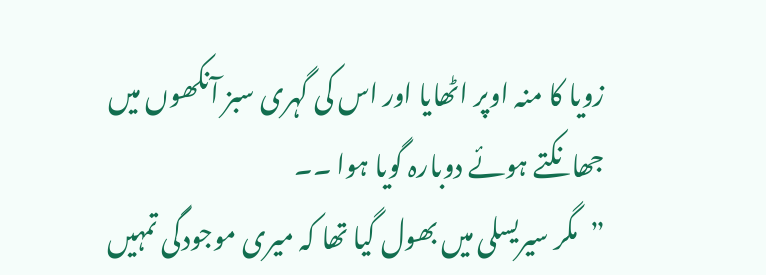زویا کا منہ اوپر اٹھایا اور اس کی گہری سبز آنکھوں میں جھانکتے ہوئے دوبارہ گویا ہوا ۔۔
”مگر سیریسلی میں بھول گیا تھا کہ میری موجودگی تمہیں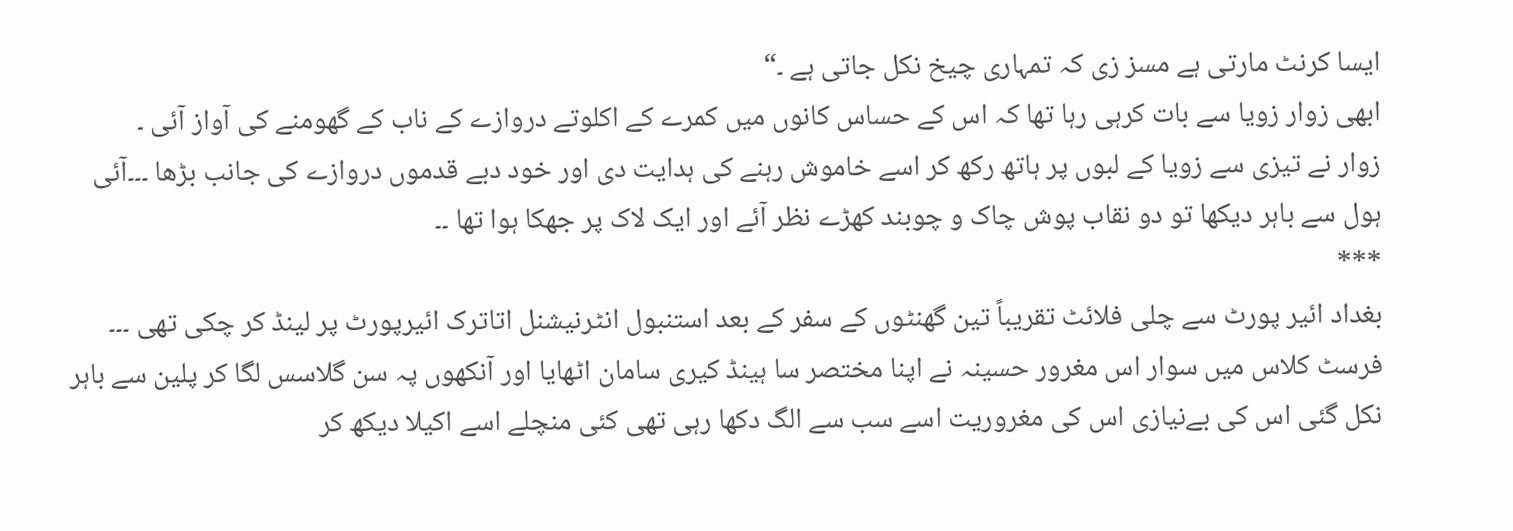ایسا کرنٹ مارتی ہے مسز زی کہ تمہاری چیخ نکل جاتی ہے ۔“
ابھی زوار زویا سے بات کرہی رہا تھا کہ اس کے حساس کانوں میں کمرے کے اکلوتے دروازے کے ناب کے گھومنے کی آواز آئی ۔
زوار نے تیزی سے زویا کے لبوں پر ہاتھ رکھ کر اسے خاموش رہنے کی ہدایت دی اور خود دبے قدموں دروازے کی جانب بڑھا ۔۔۔آئی ہول سے باہر دیکھا تو دو نقاب پوش چاک و چوبند کھڑے نظر آئے اور ایک لاک پر جھکا ہوا تھا ۔۔
***
بغداد ائیر پورٹ سے چلی فلائٹ تقریباً تین گھنٹوں کے سفر کے بعد استنبول انٹرنیشنل اتاترک ائیرپورٹ پر لینڈ کر چکی تھی ۔۔۔
فرسٹ کلاس میں سوار اس مغرور حسینہ نے اپنا مختصر سا ہینڈ کیری سامان اٹھایا اور آنکھوں پہ سن گلاسس لگا کر پلین سے باہر نکل گئی اس کی بےنیازی اس کی مغروریت اسے سب سے الگ دکھا رہی تھی کئی منچلے اسے اکیلا دیکھ کر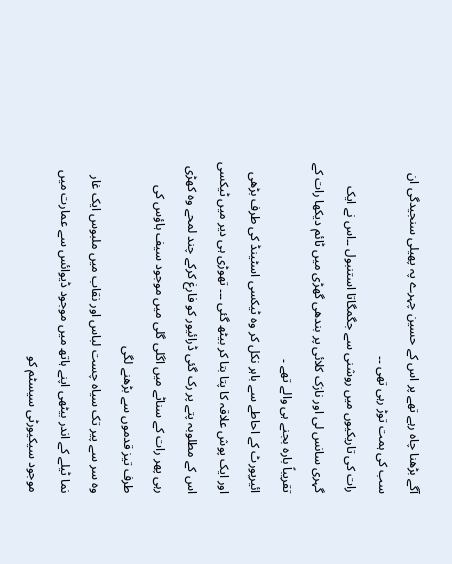آگے بڑھنا چاہ رہے تھے پر اس کے حسین چہرے پہ پھیلی سنجیدگی ان سب کی ہمت توڑ رہی تھی ۔۔
رات کی تاریکیوں میں روشنی سے جگمگاتا استنبول ۔۔اس نے ایک گہری سانس لی اور نازک کلائی پر بندھی گھڑی میں ٹائم دیکھا رات کے تقریباً بارہ بجنے ہی والے تھے ۔
ائیرپورٹ کے احاطے سے باہر نکل کر وہ ٹیکسی اسٹینڈ کی طرف بڑھی اور ایک پوش علاقہ کا پتا بتا کر بیٹھ گئی ۔۔۔ تھوڑی ہی دیر میں ٹیکسی اس کے مطلوبہ پتے پر رک گئی ڈرائیور کو فارغ کرکے چند لمحے وہ کھڑی رہی پھر رات کے سناٹے میں اگلی گلی میں موجود سیف ہاؤس کی طرف تیز قدموں سے بڑھنے لگی
وہ سر سے پیر تک سیاہ چست لباس اور نقاب میں ملبوس ایک غار نما ٹیلے کے اندر بیٹھی اپنے ہاتھ میں موجود ڈیوائس سے عمارت میں موجود سیکیورٹی سیسٹم کو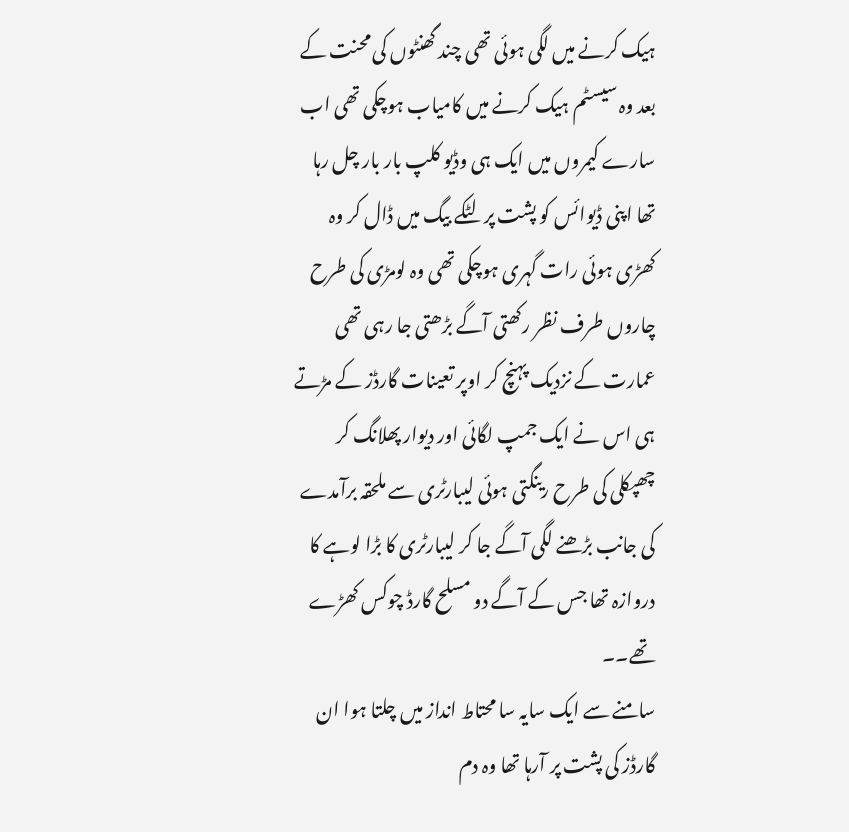ہیک کرنے میں لگی ہوئی تھی چند گھنٹوں کی محنت کے بعد وہ سیسٹم ہیک کرنے میں کامیاب ہوچکی تھی اب سارے کیمروں میں ایک ہی وڈیو کلپ بار بار چل رہا تھا اپنی ڈیوائس کو پشت پر لٹکے بیگ میں ڈال کر وہ کھڑی ہوئی رات گہری ہوچکی تھی وہ لومڑی کی طرح چاروں طرف نظر رکھتی آگے بڑھتی جا رہی تھی عمارت کے نزدیک پہنچ کر اوپر تعینات گارڈز کے مڑتے ہی اس نے ایک جمپ لگائی اور دیوار پھلانگ کر چھپکلی کی طرح رینگتی ہوئی لیبارٹری سے ملحقہ برآمدے کی جانب بڑھنے لگی آگے جا کر لیبارٹری کا بڑا لوہے کا دروازہ تھا جس کے آگے دو مسلح گارڈ چوکس کھڑے تھے۔۔
سامنے سے ایک سایہ سا محتاط انداز میں چلتا ہوا ان گارڈز کی پشت پر آرہا تھا وہ دم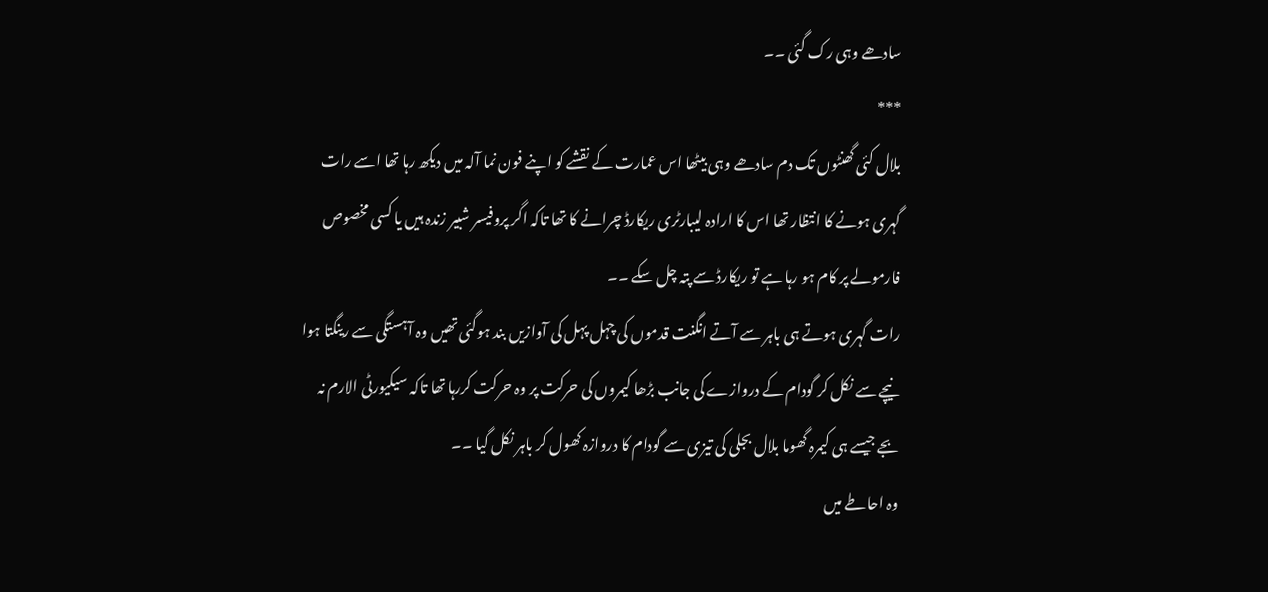سادھے وہی رک گئی ۔۔
***
بلال کئی گھنٹوں تک دم سادھے وہی بیٹھا اس عمارت کے نقشے کو اپنے فون نما آلہ میں دیکھ رہا تھا اسے رات گہری ہونے کا انتظار تھا اس کا ارادہ لیبارٹری ریکارڈ چرانے کا تھا تاکہ اگر پروفیسر شبیر زندہ ہیں یا کسی مخصوص فارمولے پر کام ہو رہا ہے تو ریکارڈ سے پتہ چل سکے ۔۔
رات گہری ہوتے ہی باہر سے آتے انگنت قدموں کی چہل پہل کی آوازیں بند ہوگئی تھیں وہ آہستگی سے رینگتا ہوا نیچے سے نکل کر گودام کے دروازے کی جانب بڑھا کیمروں کی حرکت پر وہ حرکت کررہا تھا تاکہ سیکیورٹی الارم نہ بجے جیسے ہی کیمرہ گھوما بلال بجلی کی تیزی سے گودام کا دروازہ کھول کر باہر نکل گیا ۔۔
وہ احاطے میں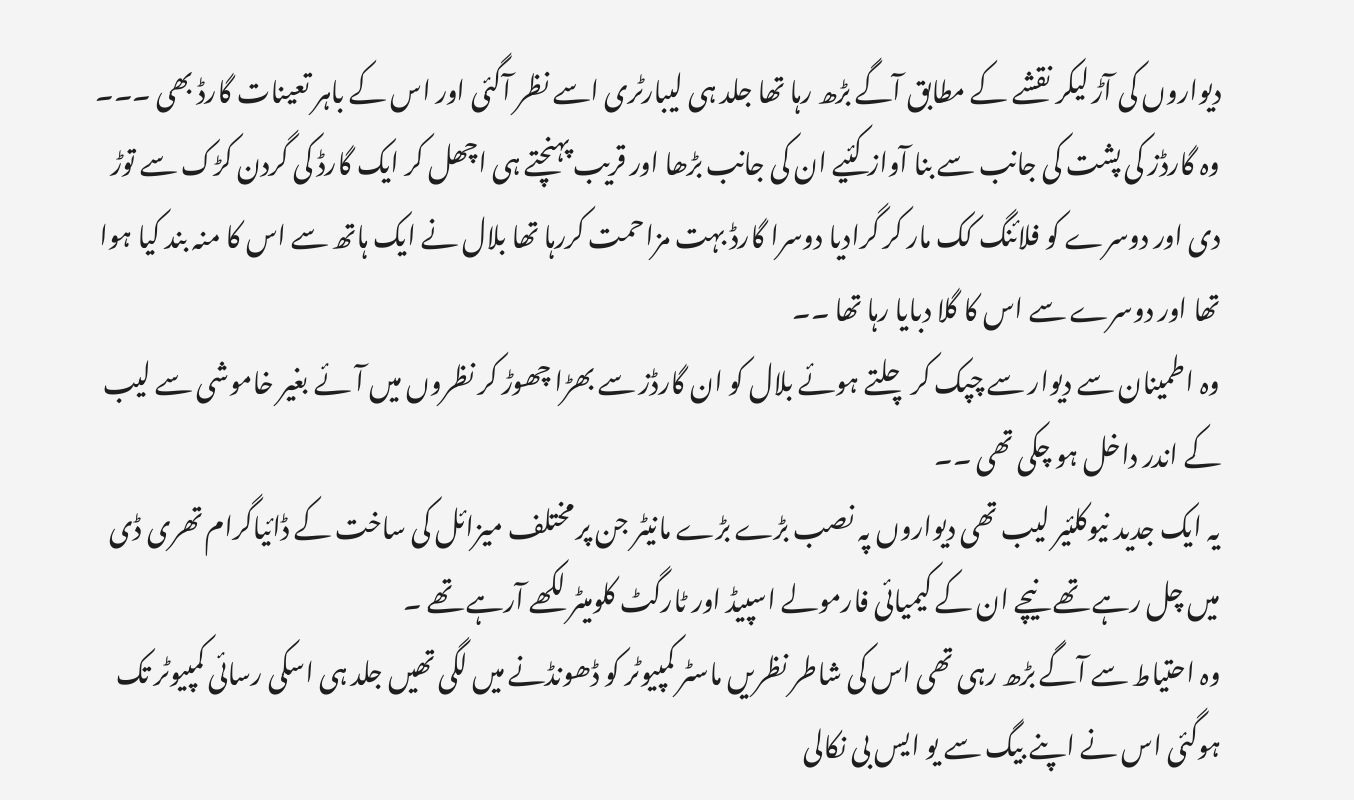دیواروں کی آڑ لیکر نقشے کے مطابق آگے بڑھ رہا تھا جلد ہی لیبارٹری اسے نظر آگئی اور اس کے باہر تعینات گارڈ بھی ۔۔۔
وہ گارڈز کی پشت کی جانب سے بنا آواز کئیے ان کی جانب بڑھا اور قریب پہنچتے ہی اچھل کر ایک گارڈ کی گردن کڑک سے توڑ دی اور دوسرے کو فلائنگ کک مار کر گرادیا دوسرا گارڈ بہت مزاحمت کررہا تھا بلال نے ایک ہاتھ سے اس کا منہ بند کیا ہوا تھا اور دوسرے سے اس کا گلا دبایا رہا تھا ۔۔
وہ اطمینان سے دیوار سے چپک کر چلتے ہوئے بلال کو ان گارڈز سے بھڑا چھوڑ کر نظروں میں آئے بغیر خاموشی سے لیب کے اندر داخل ہو چکی تھی ۔۔
یہ ایک جدید نیوکلئیر لیب تھی دیواروں پہ نصب بڑے بڑے مانیٹر جن پر مختلف میزائل کی ساخت کے ڈائیاگرام تھری ڈی میں چل رہے تھے نیچے ان کے کیمیائی فارمولے اسپیڈ اور ٹارگٹ کلومیٹر لکھے آرہے تھے ۔
وہ احتیاط سے آگے بڑھ رہی تھی اس کی شاطر نظریں ماسٹر کمپیوٹر کو ڈھونڈنے میں لگی تھیں جلد ہی اسکی رسائی کمپیوٹر تک ہوگئی اس نے اپنے بیگ سے یو ایس بی نکالی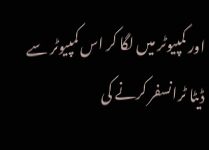اور کمپیوٹر میں لگا کر اس کمپیوٹر سے ڈیٹا ٹرانسفر کرنے کی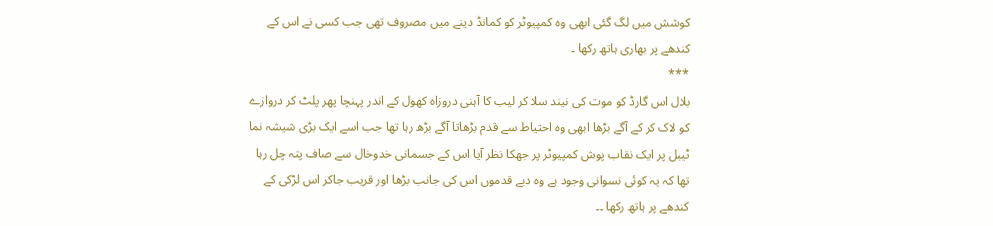کوشش میں لگ گئی ابھی وہ کمپیوٹر کو کمانڈ دینے میں مصروف تھی جب کسی نے اس کے کندھے پر بھاری ہاتھ رکھا ۔
***
بلال اس گارڈ کو موت کی نیند سلا کر لیب کا آہنی دروزاہ کھول کے اندر پہنچا پھر پلٹ کر دروازے کو لاک کر کے آگے بڑھا ابھی وہ احتیاط سے قدم بڑھاتا آگے بڑھ رہا تھا جب اسے ایک بڑی شیشہ نما ٹیبل پر ایک نقاب پوش کمپیوٹر پر جھکا نظر آیا اس کے جسمانی خدوخال سے صاف پتہ چل رہا تھا کہ یہ کوئی نسوانی وجود ہے وہ دبے قدموں اس کی جانب بڑھا اور قریب جاکر اس لڑکی کے کندھے پر ہاتھ رکھا ۔۔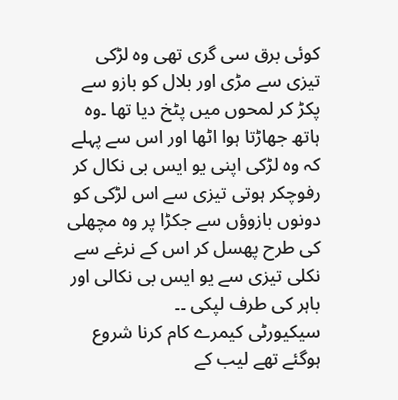کوئی برق سی گری تھی وہ لڑکی تیزی سے مڑی اور بلال کو بازو سے پکڑ کر لمحوں میں پٹخ دیا تھا ۔وہ ہاتھ جھاڑتا ہوا اٹھا اور اس سے پہلے کہ وہ لڑکی اپنی یو ایس بی نکال کر رفوچکر ہوتی تیزی سے اس لڑکی کو دونوں بازوؤں سے جکڑا پر وہ مچھلی کی طرح پھسل کر اس کے نرغے سے نکلی تیزی سے یو ایس بی نکالی اور باہر کی طرف لپکی ۔۔
سیکیورٹی کیمرے کام کرنا شروع ہوگئے تھے لیب کے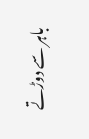باہر سے دوڑتے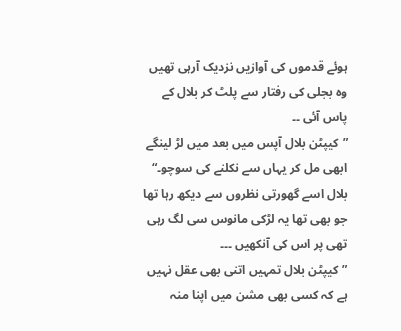ہوئے قدموں کی آوازیں نزدیک آرہی تھیں وہ بجلی کی رفتار سے پلٹ کر بلال کے پاس آئی ۔۔
”کیپٹن بلال آپس میں بعد میں لڑ لینگے ابھی مل کر یہاں سے نکلنے کی سوچو۔“
بلال اسے گھورتی نظروں سے دیکھ رہا تھا جو بھی تھا یہ لڑکی مانوس سی لگ رہی تھی پر اس کی آنکھیں ۔۔۔
”کیپٹن بلال تمہیں اتنی بھی عقل نہیں ہے کہ کسی بھی مشن میں اپنا منہ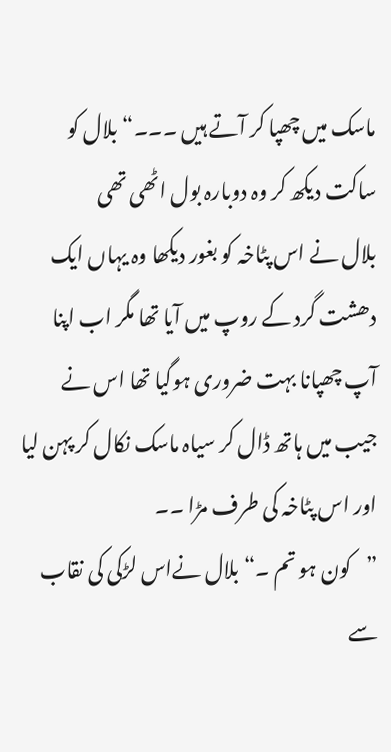ماسک میں چھپا کر آتے ہیں ۔۔۔“ بلال کو ساکت دیکھ کر وہ دوبارہ بول اٹھی تھی
بلال نے اس پٹاخہ کو بغور دیکھا وہ یہاں ایک دھشت گرد کے روپ میں آیا تھا مگر اب اپنا آپ چھپانا بہت ضروری ہوگیا تھا اس نے جیب میں ہاتھ ڈال کر سیاہ ماسک نکال کر پہن لیا اور اس پٹاخہ کی طرف مڑا ۔۔
”کون ہو تم ۔“بلال نےاس لڑکی کی نقاب سے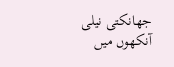جھانکتی نیلی آنکھوں میں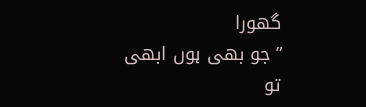گھورا
”جو بھی ہوں ابھی تو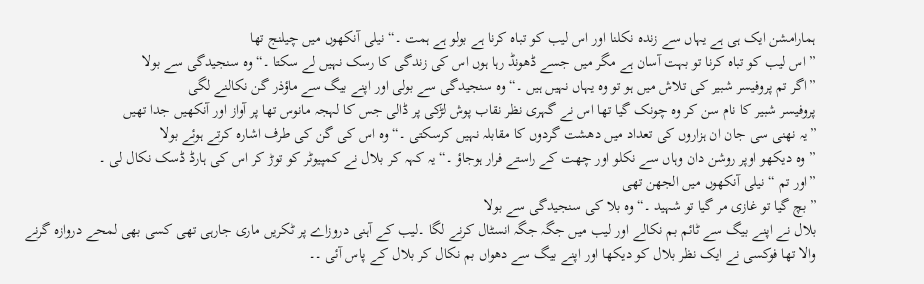ہمارامشن ایک ہی ہے یہاں سے زندہ نکلنا اور اس لیب کو تباہ کرنا ہے بولو ہے ہمت ۔“ نیلی آنکھوں میں چیلنج تھا
” اس لیب کو تباہ کرنا تو بہت آسان ہے مگر میں جسے ڈھونڈ رہا ہوں اس کی زندگی کا رسک نہیں لے سکتا ۔“ وہ سنجیدگی سے بولا
”اگر تم پروفیسر شبیر کی تلاش میں ہو تو وہ یہاں نہیں ہیں ۔“ وہ سنجیدگی سے بولی اور اپنے بیگ سے ماؤذر گن نکالنے لگی
پروفیسر شبیر کا نام سن کر وہ چونک گیا تھا اس نے گہری نظر نقاب پوش لڑکی پر ڈالی جس کا لہجہ مانوس تھا پر آواز اور آنکھیں جدا تھیں
”یہ نھنی سی جان ان ہزاروں کی تعداد میں دھشت گردوں کا مقابلہ نہیں کرسکتی ۔“ وہ اس کی گن کی طرف اشارہ کرتے ہوئے بولا
”وہ دیکھو اوپر روشن دان وہاں سے نکلو اور چھت کے راستے فرار ہوجاؤ ۔“ یہ کہہ کر بلال نے کمپیوٹر کو توڑ کر اس کی ہارڈ ڈسک نکال لی ۔
”اور تم “ نیلی آنکھوں میں الجھن تھی
”بچ گیا تو غازی مر گیا تو شہید ۔“ وہ بلا کی سنجیدگی سے بولا
بلال نے اپنے بیگ سے ٹائم بم نکالے اور لیب میں جگہ جگہ انسٹال کرنے لگا ۔لیب کے آہنی دروزاے پر ٹکریں ماری جارہی تھی کسی بھی لمحے دروازہ گرنے والا تھا فوکسی نے ایک نظر بلال کو دیکھا اور اپنے بیگ سے دھواں بم نکال کر بلال کے پاس آئی ۔۔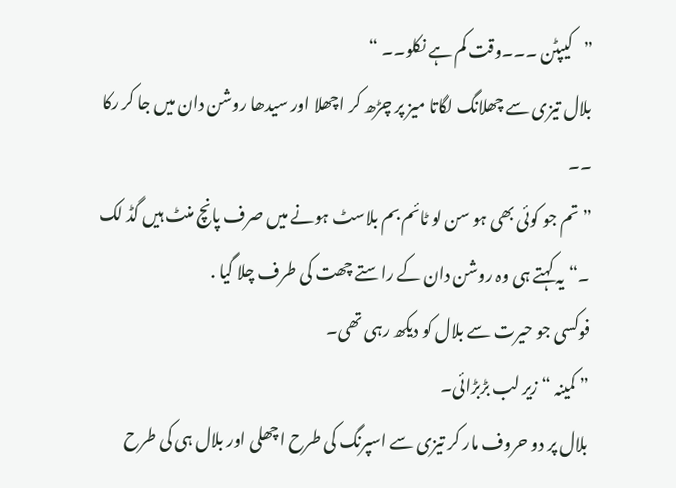”کیپٹن ۔۔۔وقت کم ہے نکلو۔۔ “
بلال تیزی سے چھلانگ لگاتا میز پر چڑھ کر اچھلا اور سیدھا روشن دان میں جا کر رکا ۔۔
” تم جو کوئی بھی ہو سن لو ٹائم بم بلاسٹ ہونے میں صرف پانچ منٹ ہیں گڈ لک ۔“یہ کہتے ہی وہ روشن دان کے راستے چھت کی طرف چلا گیا .
فوکسی جو حیرت سے بلال کو دیکھ رہی تھی۔
” کمینہ “زیر لب بڑبڑائی۔
بلال پر دو حروف مار کر تیزی سے اسپرنگ کی طرح اچھلی اور بلال ہی کی طرح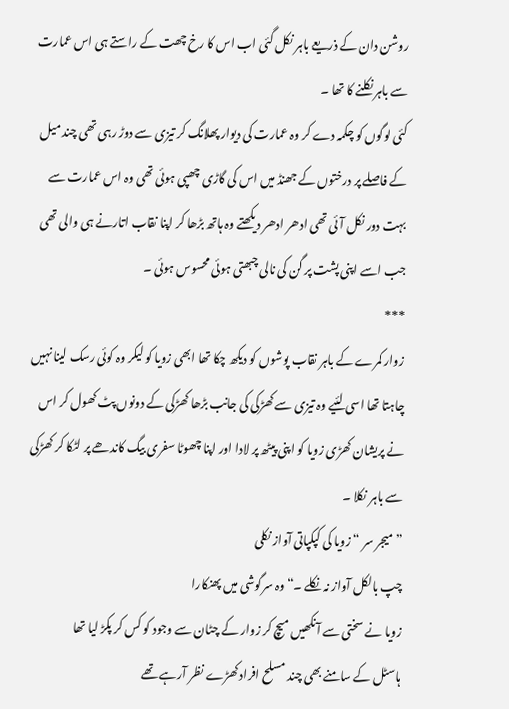روشن دان کے ذریعے باہر نکل گئی اب اس کا رخ چھت کے راستے ہی اس عمارت سے باہر نکلنے کا تھا ۔
کئی لوگوں کو چکمہ دے کر وہ عمارت کی دیوار پھلانگ کر تیزی سے دوڑ رہی تھی چند میل کے فاصلے پر درختوں کے جھنڈ میں اس کی گاڑی چھپی ہوئی تھی وہ اس عمارت سے بہت دور نکل آئی تھی ادھر ادھر دیکھتے وہ ہاتھ بڑھا کر اپنا نقاب اتارنے ہی والی تھی جب اسے اپنی پشت پر گن کی نالی چبھتی ہوئی محسوس ہوئی ۔
***
زوار کمرے کے باہر نقاب پوشوں کو دیکھ چکا تھا ابھی زویا کو لیکر وہ کوئی رسک لینا نہیں چاہتا تھا اسی لئیے وہ تیزی سے کھڑکی کی جانب بڑھا کھڑکی کے دونوں پٹ کھول کر اس نے پریشان کھڑی زویا کو اپنی پیٹھ پر لادا اور اپنا چھوٹا سفری بیگ کاندھے پر لٹکا کر کھڑکی سے باہر نکلا ۔
”میجر سر “ زویا کی کپکپاتی آواز نکلی
چپ بالکل آواز نہ نکلے ۔“وہ سرگوشی میں پھنکارا
زویا نے سختی سے آنکھیں میچ کر زوار کے چٹان سے وجود کو کس کر پکڑ لیا تھا
ہاسٹل کے سامنے بھی چند مسلح افراد کھڑے نظر آرہے تھے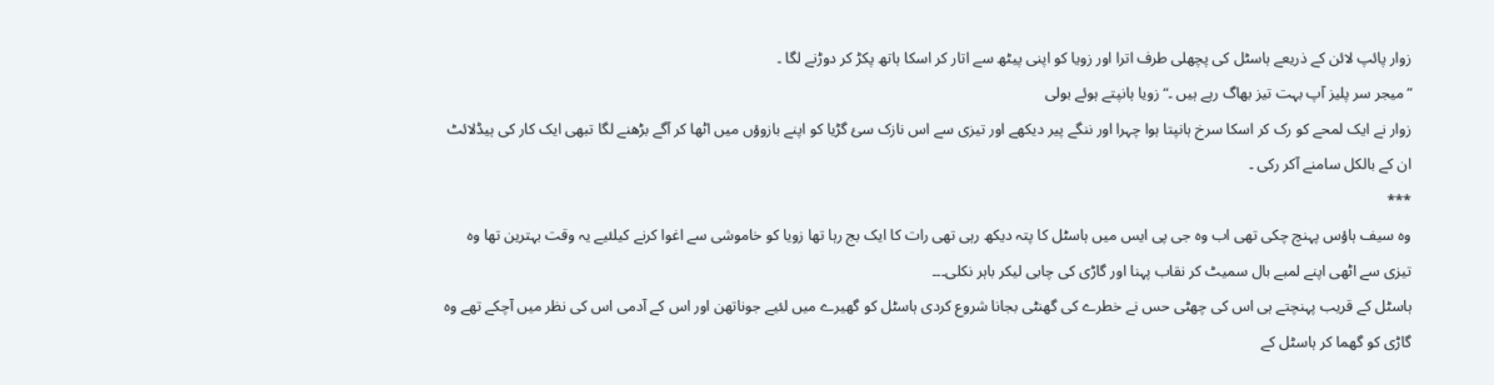زوار پائپ لائن کے ذریعے ہاسٹل کی پچھلی طرف اترا اور زویا کو اپنی پیٹھ سے اتار کر اسکا ہاتھ پکڑ کر دوڑنے لگا ۔
”میجر سر پلیز آپ بہت تیز بھاگ رہے ہیں ۔“زویا ہانپتے ہوئے بولی
زوار نے ایک لمحے کو رک کر اسکا سرخ ہانپتا ہوا چہرا اور ننگے پیر دیکھے اور تیزی سے اس نازک سئ گڑیا کو اپنے بازوؤں میں اٹھا کر آگے بڑھنے لگا تبھی ایک کار کی ہیڈلائٹ ان کے بالکل سامنے آکر رکی ۔
***
وہ سیف ہاؤس پہنچ چکی تھی اب وہ جی پی ایس میں ہاسٹل کا پتہ دیکھ رہی تھی رات کا ایک بج رہا تھا زویا کو خاموشی سے اغوا کرنے کیلئیے یہ وقت بہترین تھا وہ تیزی سے اٹھی اپنے لمبے بال سمیٹ کر نقاب پہنا اور گاڑی کی چابی لیکر باہر نکلی۔۔۔
ہاسٹل کے قریب پہنچتے ہی اس کی چھٹی حس نے خطرے کی گھنٹی بجانا شروع کردی ہاسٹل کو گھیرے میں لئیے جوناتھن اور اس کے آدمی اس کی نظر میں آچکے تھے وہ گاڑی کو گھما کر ہاسٹل کے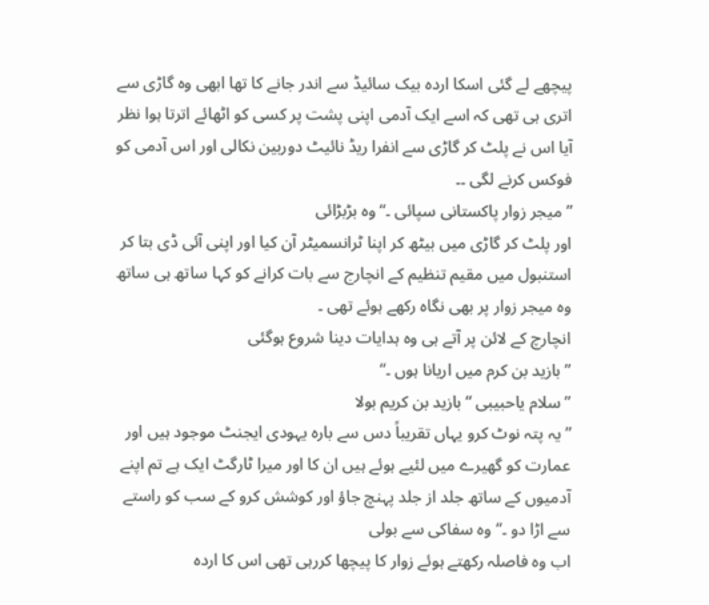پیچھے لے گئی اسکا اردہ بیک سائیڈ سے اندر جانے کا تھا ابھی وہ گاڑی سے اتری ہی تھی کہ اسے ایک آدمی اپنی پشت پر کسی کو اٹھائے اترتا ہوا نظر آیا اس نے پلٹ کر گاڑی سے انفرا ریڈ نائیٹ دوربین نکالی اور اس آدمی کو فوکس کرنے لگی ۔۔
”میجر زوار پاکستانی سپائی ۔“ وہ بڑبڑائی
اور پلٹ کر گاڑی میں بیٹھ کر اپنا ٹرانسمیٹر آن کیا اور اپنی آئی ڈی بتا کر استنبول میں مقیم تنظیم کے انچارج سے بات کرانے کو کہا ساتھ ہی ساتھ وہ میجر زوار پر بھی نگاہ رکھے ہوئے تھی ۔
انچارچ کے لائن پر آتے ہی وہ ہدایات دینا شروع ہوگئی
”بازید بن کرم میں اریانا ہوں ۔“
” سلام یاحبیبی “ بازید بن کریم بولا
”یہ پتہ نوٹ کرو یہاں تقریباً دس سے بارہ یہودی ایجنٹ موجود ہیں اور عمارت کو گھیرے میں لئیے ہوئے ہیں ان کا اور میرا ٹارگٹ ایک ہے تم اپنے آدمیوں کے ساتھ جلد از جلد پہنچ جاؤ اور کوشش کرو کے سب کو راستے سے اڑا دو ۔“ وہ سفاکی سے بولی
اب وہ فاصلہ رکھتے ہوئے زوار کا پیچھا کررہی تھی اس کا اردہ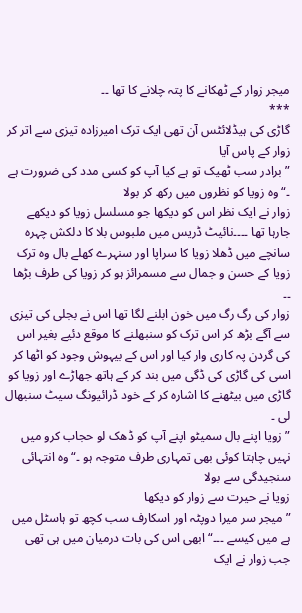میجر زوار کے ٹھکانے کا پتہ چلانے کا تھا ۔۔
***
گاڑی کی ہیڈلائٹس آن تھی ایک ترک امیرزادہ تیزی سے اتر کر زوار کے پاس آیا
” برادر سب ٹھیک تو ہے کیا آپ کو کسی مدد کی ضرورت ہے ۔“ وہ زویا کو نظروں میں رکھ کر بولا
زوار نے ایک نظر اس کو دیکھا جو مسلسل زویا کو دیکھے جارہا تھا ۔۔۔۔نائیٹ ڈریس میں ملبوس بلا کا دلکش چہرہ سانچے میں ڈھلا زویا کا سراپا اور سنہرے کھلے بال وہ ترک زویا کے حسن و جمال سے مسمرائز ہو کر زویا کی طرف بڑھا ۔۔
زوار کی رگ رگ میں خون ابلنے لگا تھا اس نے بجلی کی تیزی سے آگے بڑھ کر اس ترک کو سنبھلنے کا موقع دئیے بغیر اس کی گردن پہ کاری وار کیا اور اس کے بیہوش وجود کو اٹھا کر اسی کی گاڑی کی ڈگی میں بند کر کے ہاتھ جھاڑے اور زویا کو گاڑی میں بیٹھنے کا اشارہ کر کے خود ڈرائیونگ سیٹ سنبھال لی ۔
”زویا اپنے بال سمیٹو اپنے آپ کو ڈھک لو حجاب کرو میں نہیں چاہتا کوئی بھی تمہاری طرف متوجہ ہو ۔“ وہ انتہائی سنجیدگی سے بولا
زویا نے حیرت سے زوار کو دیکھا
”میجر سر میرا دوپٹہ اور اسکارف سب کچھ تو ہاسٹل میں ہے میں کیسے ۔۔۔“ ابھی اس کی بات درمیان میں ہی تھی جب زوار نے ایک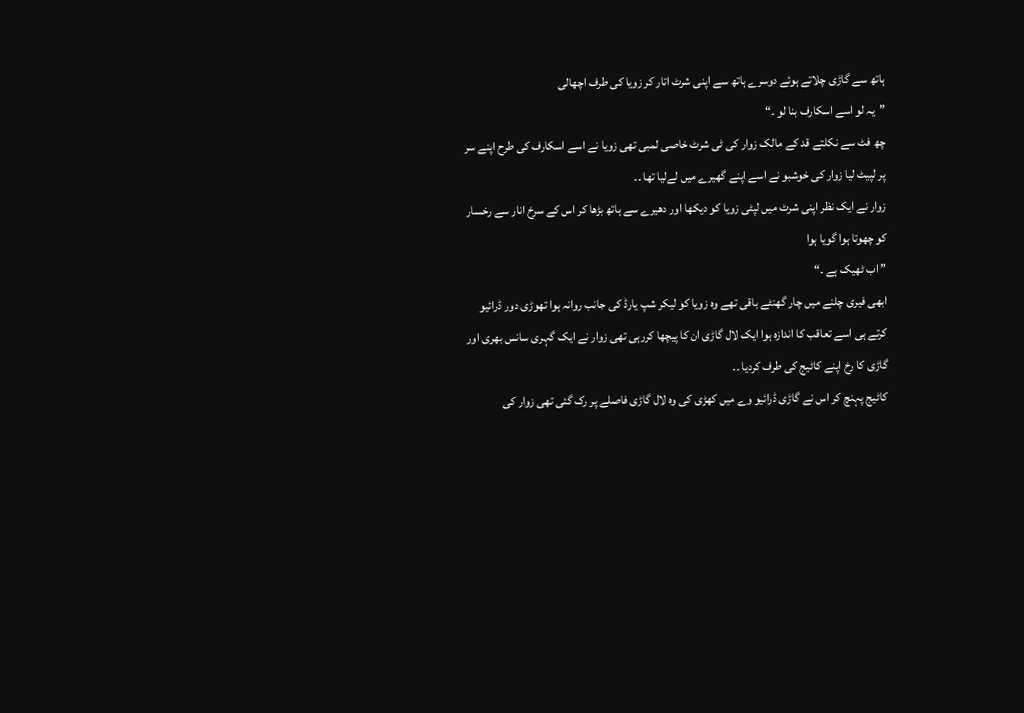ہاتھ سے گاڑی چلاتے ہوئے دوسرے ہاتھ سے اپنی شرٹ اتار کر زویا کی طرف اچھالی
”یہ لو اسے اسکارف بنا لو ۔“
چھ فٹ سے نکلتے قد کے مالک زوار کی ٹی شرٹ خاصی لمبی تھی زویا نے اسے اسکارف کی طرح اپنے سر پر لپیٹ لیا زوار کی خوشبو نے اسے اپنے گھیرے میں لےلیا تھا ۔۔
زوار نے ایک نظر اپنی شرٹ میں لپٹی زویا کو دیکھا اور دھیرے سے ہاتھ بڑھا کر اس کے سرخ انار سے رخسار کو چھوتا ہوا گویا ہوا
”اب ٹھیک ہے ۔“
ابھی فیری چلنے میں چار گھنٹے باقی تھے وہ زویا کو لیکر شپ یارڈ کی جانب روانہ ہوا تھوڑی دور ڈرائیو کرتے ہی اسے تعاقب کا اندازہ ہوا ایک لال گاڑی ان کا پیچھا کررہی تھی زوار نے ایک گہری سانس بھری اور گاڑی کا رخ اپنے کاٹیج کی طرف کردیا ۔۔
کاٹیج پہنچ کر اس نے گاڑی ڈرائیو وے میں کھڑی کی وہ لال گاڑی فاصلے پر رک گئی تھی زوار کی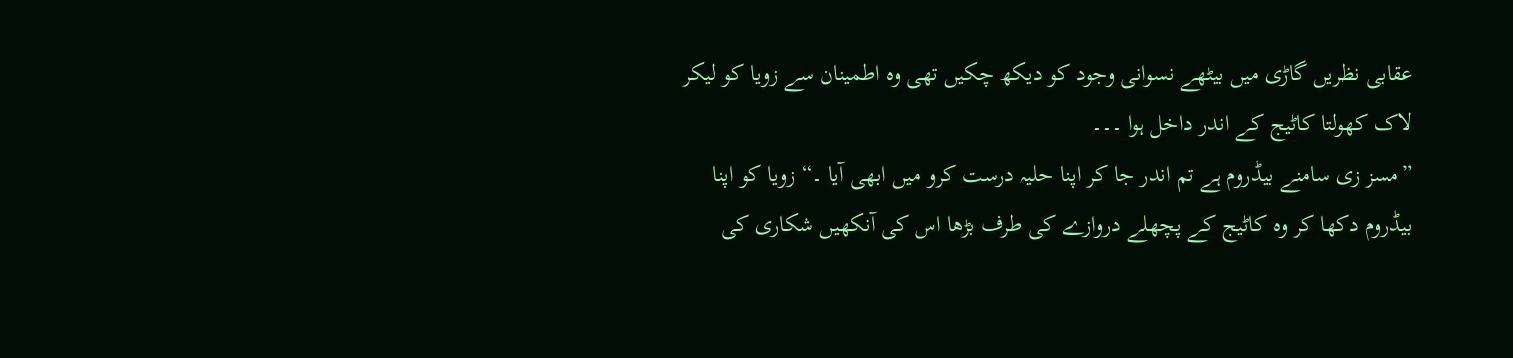عقابی نظریں گاڑی میں بیٹھے نسوانی وجود کو دیکھ چکیں تھی وہ اطمینان سے زویا کو لیکر لاک کھولتا کاٹیج کے اندر داخل ہوا ۔۔۔
”مسز زی سامنے بیڈروم ہے تم اندر جا کر اپنا حلیہ درست کرو میں ابھی آیا ۔“ زویا کو اپنا بیڈروم دکھا کر وہ کاٹیج کے پچھلے دروازے کی طرف بڑھا اس کی آنکھیں شکاری کی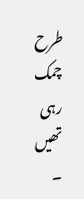طرح چمک رہی تھیں ۔